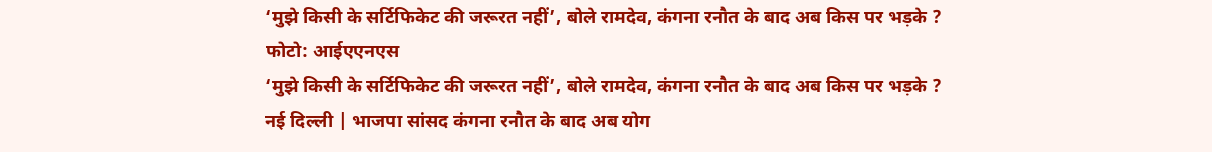‘मुझे किसी के सर्टिफिकेट की जरूरत नहीं’, बोले रामदेव, कंगना रनौत के बाद अब किस पर भड़के ?
फोटो: आईएएनएस
‘मुझे किसी के सर्टिफिकेट की जरूरत नहीं’, बोले रामदेव, कंगना रनौत के बाद अब किस पर भड़के ?
नई दिल्ली | भाजपा सांसद कंगना रनौत के बाद अब योग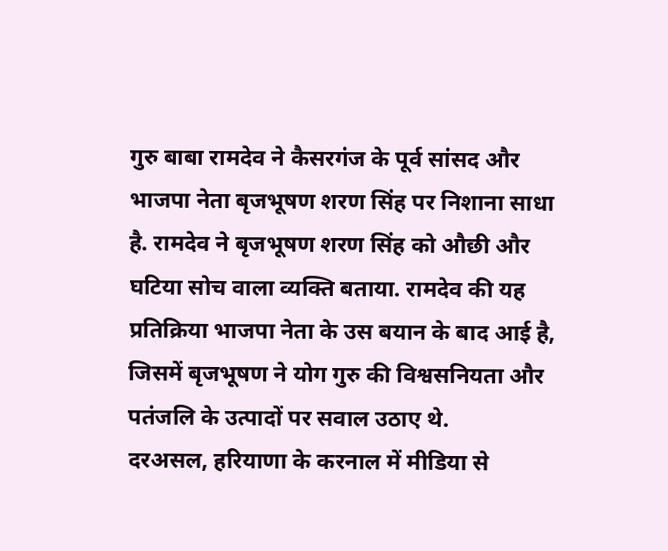गुरु बाबा रामदेव ने कैसरगंज के पूर्व सांसद और भाजपा नेता बृजभूषण शरण सिंह पर निशाना साधा है. रामदेव ने बृजभूषण शरण सिंह को औछी और घटिया सोच वाला व्यक्ति बताया. रामदेव की यह प्रतिक्रिया भाजपा नेता के उस बयान के बाद आई है, जिसमें बृजभूषण ने योग गुरु की विश्वसनियता और पतंजलि के उत्पादों पर सवाल उठाए थे.
दरअसल, हरियाणा के करनाल में मीडिया से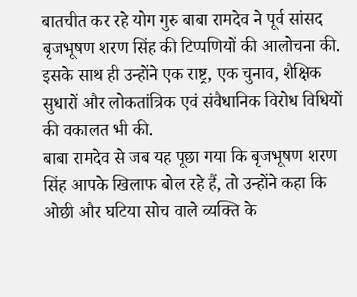बातचीत कर रहे योग गुरु बाबा रामदेव ने पूर्व सांसद बृजभूषण शरण सिंह की टिप्पणियों की आलोचना की. इसके साथ ही उन्होंने एक राष्ट्र, एक चुनाव, शैक्षिक सुधारों और लोकतांत्रिक एवं संवैधानिक विरोध विधियों की वकालत भी की.
बाबा रामदेव से जब यह पूछा गया कि बृजभूषण शरण सिंह आपके खिलाफ बोल रहे हैं, तो उन्होंने कहा कि ओछी और घटिया सोच वाले व्यक्ति के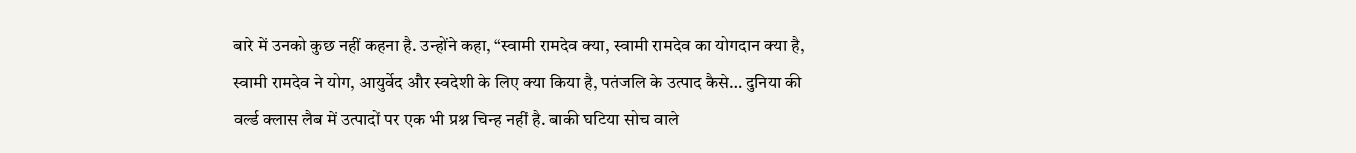बारे में उनको कुछ नहीं कहना है. उन्होंने कहा, “स्वामी रामदेव क्या, स्वामी रामदेव का योगदान क्या है, स्वामी रामदेव ने योग, आयुर्वेद और स्वदेशी के लिए क्या किया है, पतंजलि के उत्पाद कैसे… दुनिया की वर्ल्ड क्लास लैब में उत्पादों पर एक भी प्रश्न चिन्ह नहीं है. बाकी घटिया सोच वाले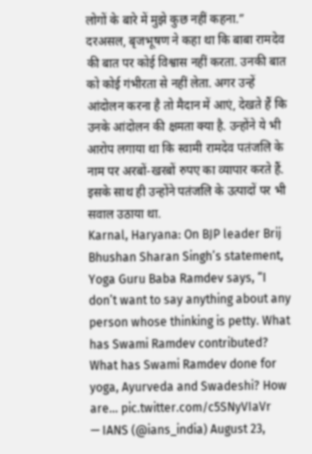लोगों के बारे में मुझे कुछ नहीं कहना.”
दरअसल, बृजभूषण ने कहा था कि बाबा रामदेव की बात पर कोई विश्वास नहीं करता. उनकी बात को कोई गंभीरता से नहीं लेता. अगर उन्हें आंदोलन करना है तो मैदान में आएं, देखते हैं कि उनके आंदोलन की क्षमता क्या है. उन्होंने ये भी आरोप लगाया था कि स्वामी रामदेव पतंजलि के नाम पर अरबों-खरबों रुपए का व्यापार करते हैं. इसके साथ ही उन्होंने पतंजलि के उत्पादों पर भी सवाल उठाया था.
Karnal, Haryana: On BJP leader Brij Bhushan Sharan Singh’s statement, Yoga Guru Baba Ramdev says, “I don’t want to say anything about any person whose thinking is petty. What has Swami Ramdev contributed? What has Swami Ramdev done for yoga, Ayurveda and Swadeshi? How are… pic.twitter.com/c5SNyVIaVr
— IANS (@ians_india) August 23,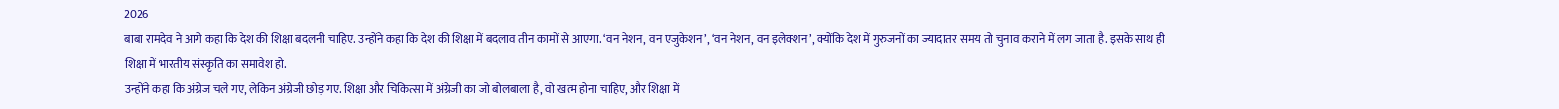2026
बाबा रामदेव ने आगे कहा कि देश की शिक्षा बदलनी चाहिए. उन्होंने कहा कि देश की शिक्षा में बदलाव तीन कामों से आएगा. ‘वन नेशन, वन एजुकेशन’, ‘वन नेशन, वन इलेक्शन’, क्योंकि देश में गुरुजनों का ज्यादातर समय तो चुनाव कराने में लग जाता है. इसके साथ ही शिक्षा में भारतीय संस्कृति का समावेश हो.
उन्होंने कहा कि अंग्रेज चले गए, लेकिन अंग्रेजी छोड़ गए. शिक्षा और चिकित्सा में अंग्रेजी का जो बोलबाला है, वो खत्म होना चाहिए, और शिक्षा में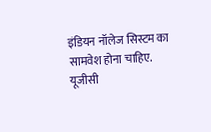इंडियन नॉलेज सिस्टम का सामवेश होना चाहिए.
यूजीसी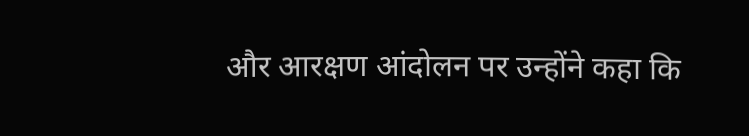और आरक्षण आंदोलन पर उन्होंने कहा कि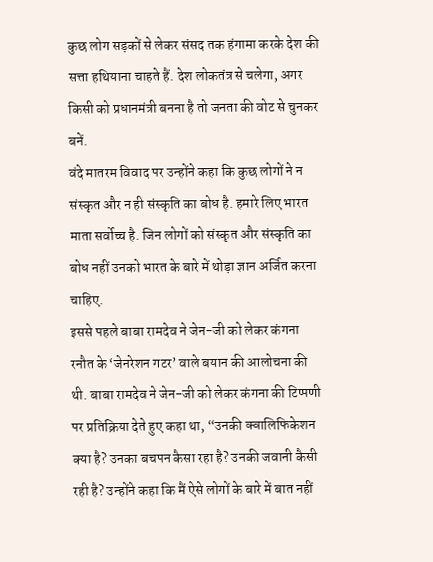कुछ लोग सड़कों से लेकर संसद तक हंगामा करके देश की सत्ता हथियाना चाहते हैं. देश लोकतंत्र से चलेगा, अगर किसी को प्रधानमंत्री बनना है तो जनता की वोट से चुनकर बनें.
वंदे मातरम विवाद पर उन्होंने कहा कि कुछ लोगों ने न संस्कृत और न ही संस्कृति का बोध है. हमारे लिए भारत माता सर्वोच्च है. जिन लोगों को संस्कृत और संस्कृति का बोध नहीं उनको भारत के बारे में थोड़ा ज्ञान अर्जित करना चाहिए.
इससे पहले बाबा रामदेव ने जेन-जी को लेकर कंगना रनौत के ‘जेनरेशन गटर’ वाले बयान की आलोचना की थी. बाबा रामदेव ने जेन-जी को लेकर कंगना की टिप्पणी पर प्रतिक्रिया देते हुए कहा था, “उनकी क्वालिफिकेशन क्या है? उनका बचपन कैसा रहा है? उनकी जवानी कैसी रही है? उन्होंने कहा कि मैं ऐसे लोगों के बारे में बात नहीं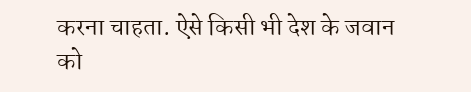करना चाहता. ऐसे किसी भी देश के जवान को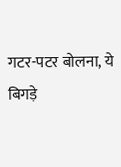गटर-पटर बोलना, ये बिगड़े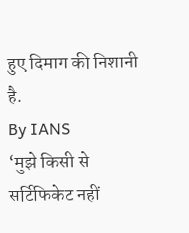हुए दिमाग की निशानी है.
By IANS
‘मुझे किसी से सर्टिफिकेट नहीं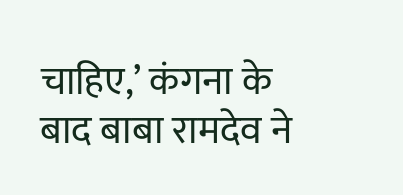चाहिए,’ कंगना के बाद बाबा रामदेव ने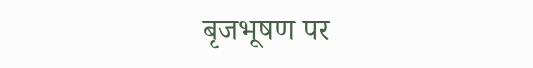बृजभूषण पर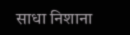साधा निशाना